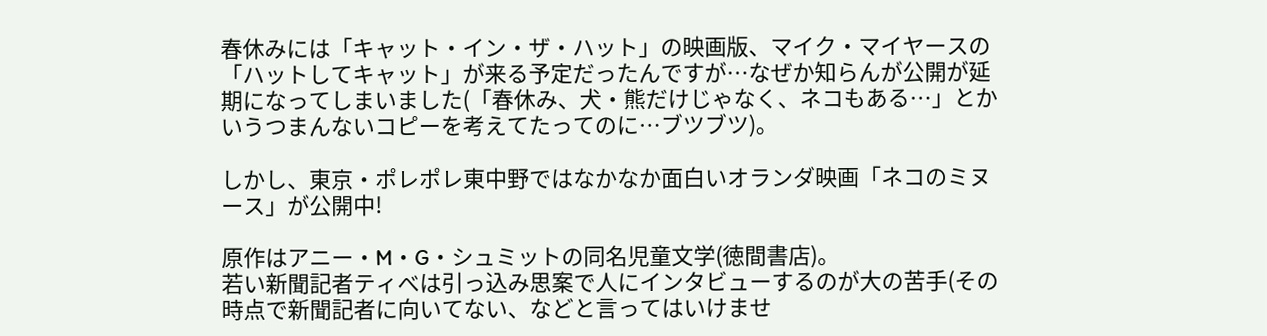春休みには「キャット・イン・ザ・ハット」の映画版、マイク・マイヤースの「ハットしてキャット」が来る予定だったんですが…なぜか知らんが公開が延期になってしまいました(「春休み、犬・熊だけじゃなく、ネコもある…」とかいうつまんないコピーを考えてたってのに…ブツブツ)。

しかし、東京・ポレポレ東中野ではなかなか面白いオランダ映画「ネコのミヌース」が公開中!

原作はアニー・M・G・シュミットの同名児童文学(徳間書店)。
若い新聞記者ティべは引っ込み思案で人にインタビューするのが大の苦手(その時点で新聞記者に向いてない、などと言ってはいけませ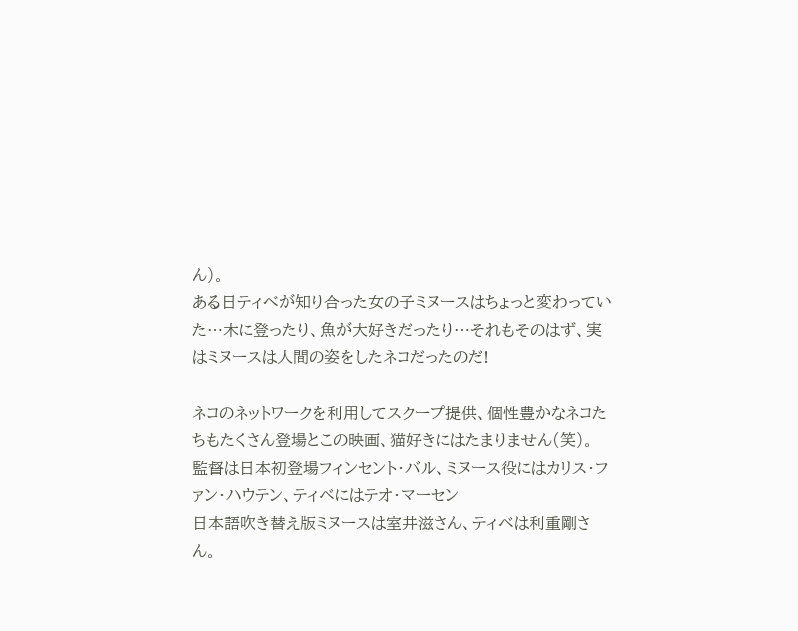ん)。
ある日ティべが知り合った女の子ミヌースはちょっと変わっていた…木に登ったり、魚が大好きだったり…それもそのはず、実はミヌースは人間の姿をしたネコだったのだ!

ネコのネットワークを利用してスクープ提供、個性豊かなネコたちもたくさん登場とこの映画、猫好きにはたまりません(笑)。
監督は日本初登場フィンセント・バル、ミヌース役にはカリス・ファン・ハウテン、ティベにはテオ・マーセン
日本語吹き替え版ミヌースは室井滋さん、ティベは利重剛さん。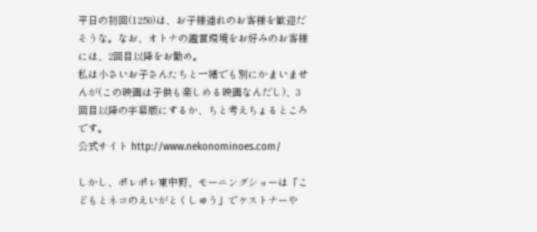平日の初回(12:50)は、お子様連れのお客様を歓迎だそうな。なお、オトナの鑑賞環境をお好みのお客様には、2回目以降をお勧め。
私は小さいお子さんたちと一緒でも別にかまいませんが(この映画は子供も楽しめる映画なんだし)、3回目以降の字幕版にするか、ちと考えちょるところです。
公式サイト http://www.nekonominoes.com/

しかし、ポレポレ東中野、モーニングショーは「こどもとネコのえいがとくしゅう」でケストナーや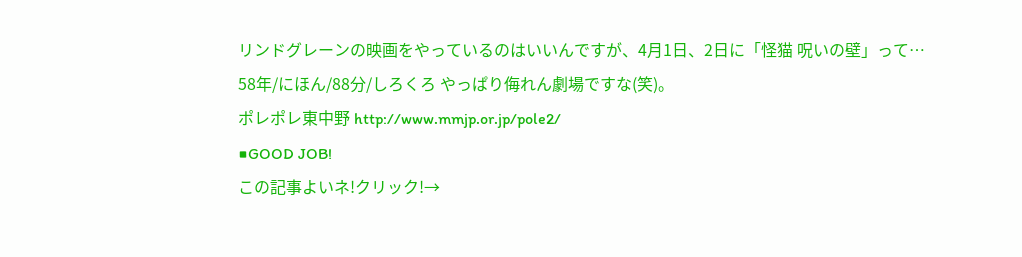リンドグレーンの映画をやっているのはいいんですが、4月1日、2日に「怪猫 呪いの壁」って…
58年/にほん/88分/しろくろ やっぱり侮れん劇場ですな(笑)。
ポレポレ東中野 http://www.mmjp.or.jp/pole2/
■GOOD JOB!
この記事よいネ!クリック!→